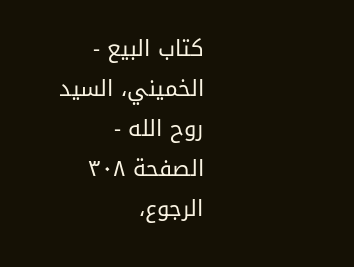كتاب البيع - الخميني، السيد روح الله - الصفحة ٣٠٨
الرجوع،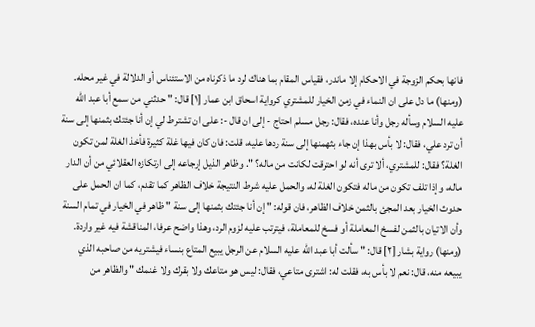فانها بحكم الزوجة في الاحكام إلا ماندر، فقياس المقام بما هناك لرد ما ذكرناه من الاستئناس أو الدلالة في غير محله. (ومنها) ما دل على ان النماء في زمن الخيار للمشتري كرواية اسحاق ابن عمار [١] قال: " حدثني من سمع أبا عبد الله عليه السلام وسأله رجل وأنا عنده، فقال: رجل مسلم احتاج - إلى ان قال -: على ان تشترط لي إن أنا جئتك بثمنها إلى سنة أن ترد علي، فقال: لا بأس بهذا إن جاء بثهمنها إلى سنة ردها عليه، قلت: فان كان فيها غلة كثيرة فأخذ الغلة لمن تكون الغلة؟ فقال: للمشتري، ألا ترى أنه لو احترقت لكانت من ماله؟ ". وظاهر الذيل إرجاعه إلى ارتكازه العقلائي من أن الدار ماله، وإذا تلف تكون من ماله فتكون الغلة له، والحمل عليه شرط النتيجة خلاف الظاهر كما تقدم، كما ان الحمل على حدوث الخيار بعد المجئ بالثمن خلاف الظاهر، فان قوله: " إن أنا جئتك بثمنها إلى سنة " ظاهر في الخيار في تمام السنة وأن الاتيان بالثمن لفسخ المعاملة أو فسخ للمعاملة، فيترتب عليه لزوم الرد، وهذا واضح عرفا، المناقشة فيه غير واردة. (ومنها) رواية بشار [٢] قال: " سألت أبا عبد الله عليه السلام عن الرجل يبيع المتاع بنساء فيشتريه من صاحبه الذي يبيعه منه، قال: نعم لا بأس به، فقلت له: اشترى متاعي، فقال: ليس هو متاعك ولا بقرك ولا غنمك " والظاهر من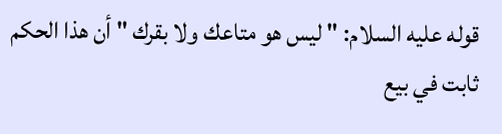قوله عليه السلام: " ليس هو متاعك ولا بقرك " أن هذا الحكم ثابت في بيع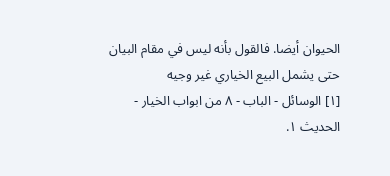الحيوان أيضا. فالقول بأنه ليس في مقام البيان حتى يشمل البيع الخياري غير وجيه
[١] الوسائل - الباب - ٨ من ابواب الخيار - الحديث ١.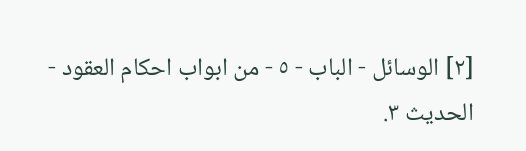[٢] الوسائل - الباب - ٥ - من ابواب احكام العقود - الحديث ٣.